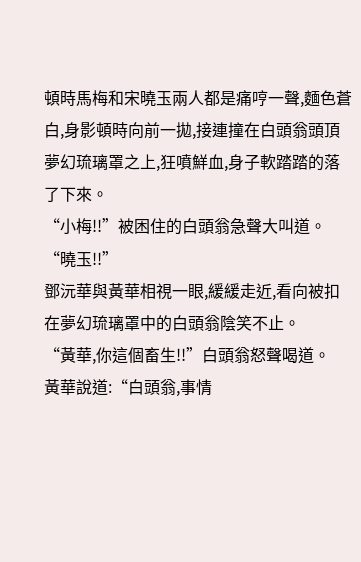頓時馬梅和宋曉玉兩人都是痛哼一聲,麵色蒼白,身影頓時向前一拋,接連撞在白頭翁頭頂夢幻琉璃罩之上,狂噴鮮血,身子軟踏踏的落了下來。
“小梅!!”被困住的白頭翁急聲大叫道。
“曉玉!!”
鄧沅華與黃華相視一眼,緩緩走近,看向被扣在夢幻琉璃罩中的白頭翁陰笑不止。
“黃華,你這個畜生!!”白頭翁怒聲喝道。
黃華說道:“白頭翁,事情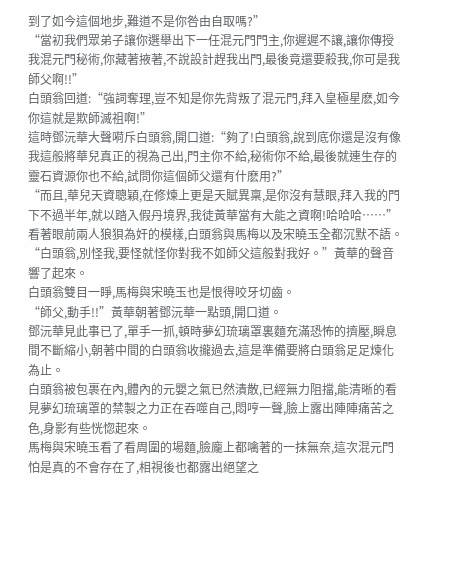到了如今這個地步,難道不是你咎由自取嗎?”
“當初我們眾弟子讓你選舉出下一任混元門門主,你遲遲不讓,讓你傳授我混元門秘術,你藏著掖著,不說設計趕我出門,最後竟還要殺我,你可是我師父啊!!”
白頭翁回道:“強詞奪理,豈不知是你先背叛了混元門,拜入皇極星麽,如今你這就是欺師滅祖啊!”
這時鄧沅華大聲嗬斥白頭翁,開口道:“夠了!白頭翁,說到底你還是沒有像我這般將華兒真正的視為己出,門主你不給,秘術你不給,最後就連生存的靈石資源你也不給,試問你這個師父還有什麽用?”
“而且,華兒天資聰穎,在修煉上更是天賦異稟,是你沒有慧眼,拜入我的門下不過半年,就以踏入假丹境界,我徒黃華當有大能之資啊!哈哈哈……”
看著眼前兩人狼狽為奸的模樣,白頭翁與馬梅以及宋曉玉全都沉默不語。
“白頭翁,別怪我,要怪就怪你對我不如師父這般對我好。”黃華的聲音響了起來。
白頭翁雙目一睜,馬梅與宋曉玉也是恨得咬牙切齒。
“師父,動手!!”黃華朝著鄧沅華一點頭,開口道。
鄧沅華見此事已了,單手一抓,頓時夢幻琉璃罩裏麵充滿恐怖的擠壓,瞬息間不斷縮小,朝著中間的白頭翁收攏過去,這是準備要將白頭翁足足煉化為止。
白頭翁被包裹在內,體內的元嬰之氣已然潰散,已經無力阻擋,能清晰的看見夢幻琉璃罩的禁製之力正在吞噬自己,悶哼一聲,臉上露出陣陣痛苦之色,身影有些恍惚起來。
馬梅與宋曉玉看了看周圍的場麵,臉龐上都噙著的一抹無奈,這次混元門怕是真的不會存在了,相視後也都露出絕望之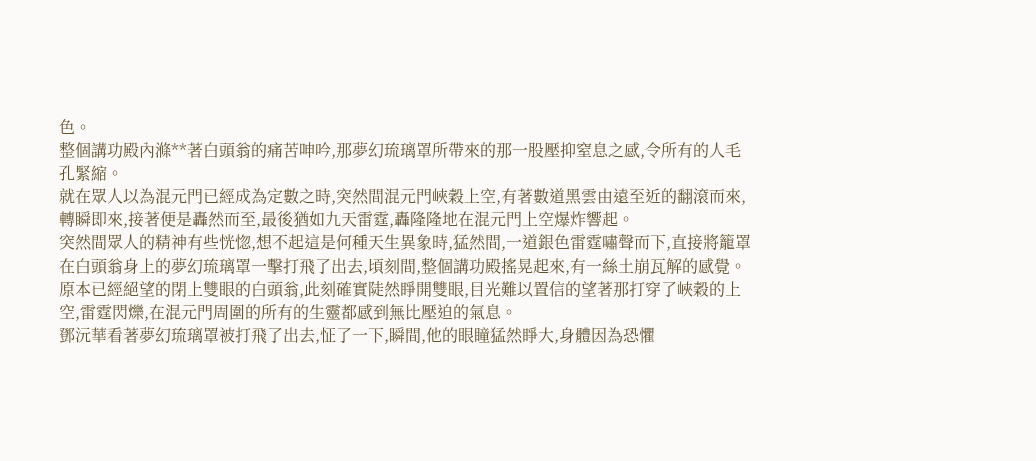色。
整個講功殿內滌**著白頭翁的痛苦呻吟,那夢幻琉璃罩所帶來的那一股壓抑窒息之感,令所有的人毛孔緊縮。
就在眾人以為混元門已經成為定數之時,突然間混元門峽穀上空,有著數道黑雲由遠至近的翻滾而來,轉瞬即來,接著便是轟然而至,最後猶如九天雷霆,轟隆隆地在混元門上空爆炸響起。
突然間眾人的精神有些恍惚,想不起這是何種天生異象時,猛然間,一道銀色雷霆嘯聲而下,直接將籠罩在白頭翁身上的夢幻琉璃罩一擊打飛了出去,頃刻間,整個講功殿搖晃起來,有一絲土崩瓦解的感覺。
原本已經絕望的閉上雙眼的白頭翁,此刻確實陡然睜開雙眼,目光難以置信的望著那打穿了峽穀的上空,雷霆閃爍,在混元門周圍的所有的生靈都感到無比壓迫的氣息。
鄧沅華看著夢幻琉璃罩被打飛了出去,怔了一下,瞬間,他的眼瞳猛然睜大,身體因為恐懼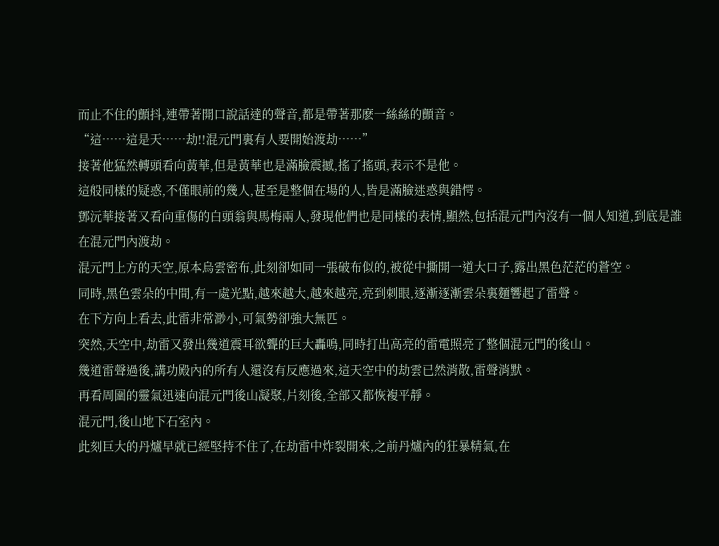而止不住的顫抖,連帶著開口說話達的聲音,都是帶著那麽一絲絲的顫音。
“這……這是天……劫!!混元門裏有人要開始渡劫……”
接著他猛然轉頭看向黃華,但是黃華也是滿臉震撼,搖了搖頭,表示不是他。
這般同樣的疑惑,不僅眼前的幾人,甚至是整個在場的人,皆是滿臉迷惑與錯愕。
鄧沅華接著又看向重傷的白頭翁與馬梅兩人,發現他們也是同樣的表情,顯然,包括混元門內沒有一個人知道,到底是誰在混元門內渡劫。
混元門上方的天空,原本烏雲密布,此刻卻如同一張破布似的,被從中撕開一道大口子,露出黑色茫茫的蒼空。
同時,黑色雲朵的中間,有一處光點,越來越大,越來越亮,亮到刺眼,逐漸逐漸雲朵裏麵響起了雷聲。
在下方向上看去,此雷非常渺小,可氣勢卻強大無匹。
突然,天空中,劫雷又發出幾道震耳欲聾的巨大轟鳴,同時打出高亮的雷電照亮了整個混元門的後山。
幾道雷聲過後,講功殿內的所有人還沒有反應過來,這天空中的劫雲已然消散,雷聲消默。
再看周圍的靈氣迅速向混元門後山凝聚,片刻後,全部又都恢複平靜。
混元門,後山地下石室內。
此刻巨大的丹爐早就已經堅持不住了,在劫雷中炸裂開來,之前丹爐內的狂暴精氣,在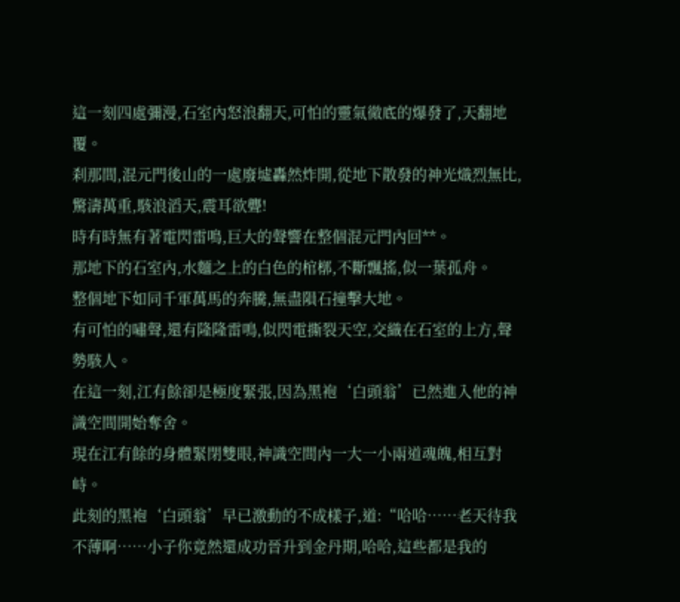這一刻四處彌漫,石室內怒浪翻天,可怕的靈氣徹底的爆發了,天翻地覆。
刹那間,混元門後山的一處廢墟轟然炸開,從地下散發的神光熾烈無比,驚濤萬重,駭浪滔天,震耳欲聾!
時有時無有著電閃雷鳴,巨大的聲響在整個混元門內回**。
那地下的石室內,水麵之上的白色的棺槨,不斷飄搖,似一葉孤舟。
整個地下如同千軍萬馬的奔騰,無盡隕石撞擊大地。
有可怕的嘯聲,還有隆隆雷鳴,似閃電撕裂天空,交織在石室的上方,聲勢駭人。
在這一刻,江有餘卻是極度緊張,因為黑袍‘白頭翁’已然進入他的神識空間開始奪舍。
現在江有餘的身體緊閉雙眼,神識空間內一大一小兩道魂魄,相互對峙。
此刻的黑袍‘白頭翁’早已激動的不成樣子,道:“哈哈……老天待我不薄啊……小子你竟然還成功晉升到金丹期,哈哈,這些都是我的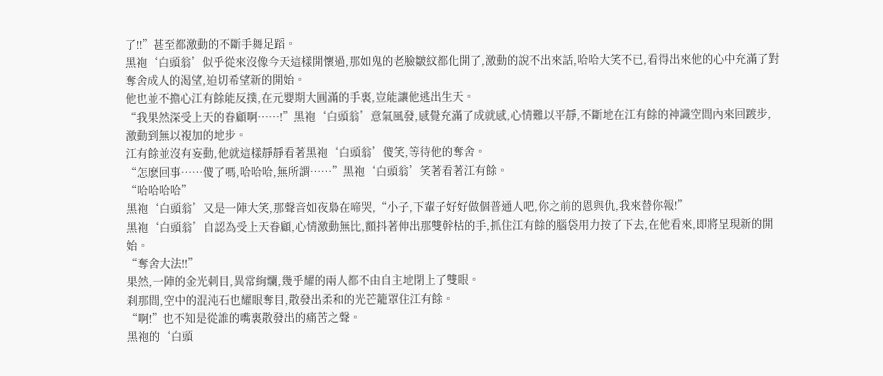了!!”甚至都激動的不斷手舞足蹈。
黑袍‘白頭翁’似乎從來沒像今天這樣開懷過,那如鬼的老臉皺紋都化開了,激動的說不出來話,哈哈大笑不已,看得出來他的心中充滿了對奪舍成人的渴望,迫切希望新的開始。
他也並不擔心江有餘能反撲,在元嬰期大圓滿的手裏,豈能讓他逃出生天。
“我果然深受上天的眷顧啊……!”黑袍‘白頭翁’意氣風發,感覺充滿了成就感,心情難以平靜,不斷地在江有餘的神識空間內來回踱步,激動到無以複加的地步。
江有餘並沒有妄動,他就這樣靜靜看著黑袍‘白頭翁’傻笑,等待他的奪舍。
“怎麽回事……傻了嗎,哈哈哈,無所謂……”黑袍‘白頭翁’笑著看著江有餘。
“哈哈哈哈”
黑袍‘白頭翁’又是一陣大笑,那聲音如夜梟在啼哭,“小子,下輩子好好做個普通人吧,你之前的恩與仇,我來替你報!”
黑袍‘白頭翁’自認為受上天眷顧,心情激動無比,顫抖著伸出那雙幹枯的手,抓住江有餘的腦袋用力按了下去,在他看來,即將呈現新的開始。
“奪舍大法!!”
果然,一陣的金光刺目,異常絢爛,幾乎耀的兩人都不由自主地閉上了雙眼。
刹那間,空中的混沌石也耀眼奪目,散發出柔和的光芒籠罩住江有餘。
“啊!”也不知是從誰的嘴裏散發出的痛苦之聲。
黑袍的‘白頭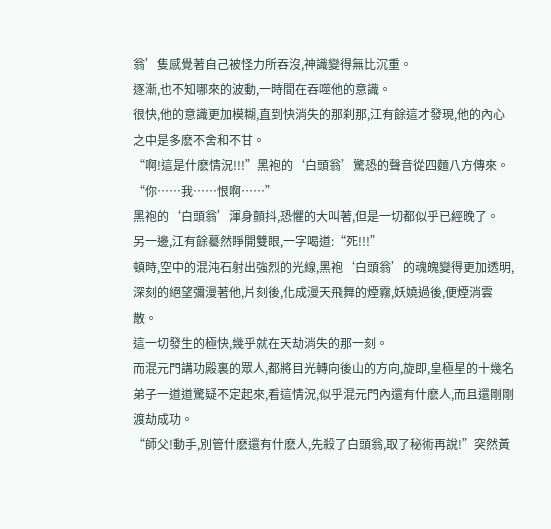翁’隻感覺著自己被怪力所吞沒,神識變得無比沉重。
逐漸,也不知哪來的波動,一時間在吞噬他的意識。
很快,他的意識更加模糊,直到快消失的那刹那,江有餘這才發現,他的內心之中是多麽不舍和不甘。
“啊!這是什麽情況!!!”黑袍的‘白頭翁’驚恐的聲音從四麵八方傳來。
“你……我……恨啊……”
黑袍的‘白頭翁’渾身顫抖,恐懼的大叫著,但是一切都似乎已經晚了。
另一邊,江有餘驀然睜開雙眼,一字喝道:“死!!!”
頓時,空中的混沌石射出強烈的光線,黑袍‘白頭翁’的魂魄變得更加透明,深刻的絕望彌漫著他,片刻後,化成漫天飛舞的煙霧,妖嬈過後,便煙消雲散。
這一切發生的極快,幾乎就在天劫消失的那一刻。
而混元門講功殿裏的眾人,都將目光轉向後山的方向,旋即,皇極星的十幾名弟子一道道驚疑不定起來,看這情況,似乎混元門內還有什麽人,而且還剛剛渡劫成功。
“師父!動手,別管什麽還有什麽人,先殺了白頭翁,取了秘術再說!”突然黃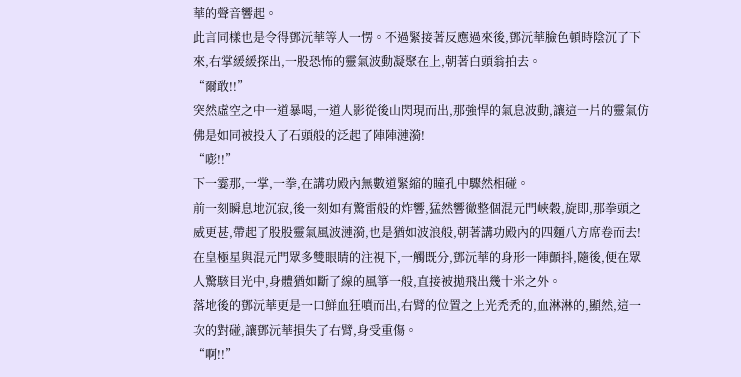華的聲音響起。
此言同樣也是令得鄧沅華等人一愣。不過緊接著反應過來後,鄧沅華臉色頓時陰沉了下來,右掌緩緩探出,一股恐怖的靈氣波動凝聚在上,朝著白頭翁拍去。
“爾敢!!”
突然虛空之中一道暴喝,一道人影從後山閃現而出,那強悍的氣息波動,讓這一片的靈氣仿佛是如同被投入了石頭般的泛起了陣陣漣漪!
“嘭!!”
下一霎那,一掌,一拳,在講功殿內無數道緊縮的瞳孔中驟然相碰。
前一刻瞬息地沉寂,後一刻如有驚雷般的炸響,猛然響徹整個混元門峽穀,旋即,那拳頭之威更甚,帶起了股股靈氣風波漣漪,也是猶如波浪般,朝著講功殿內的四麵八方席卷而去!
在皇極星與混元門眾多雙眼睛的注視下,一觸既分,鄧沅華的身形一陣顫抖,隨後,便在眾人驚駭目光中,身體猶如斷了線的風箏一般,直接被拋飛出幾十米之外。
落地後的鄧沅華更是一口鮮血狂噴而出,右臂的位置之上光禿禿的,血淋淋的,顯然,這一次的對碰,讓鄧沅華損失了右臂,身受重傷。
“啊!!”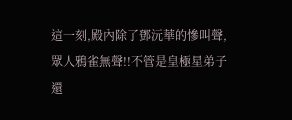這一刻,殿內除了鄧沅華的慘叫聲,眾人鴉雀無聲!!不管是皇極星弟子還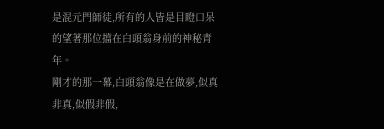是混元門師徒,所有的人皆是目瞪口呆的望著那位擋在白頭翁身前的神秘青年。
剛才的那一幕,白頭翁像是在做夢,似真非真,似假非假,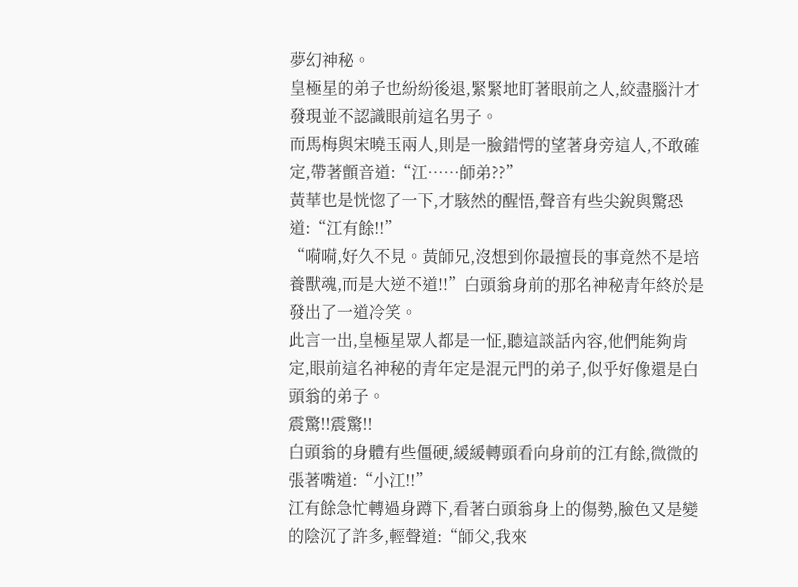夢幻神秘。
皇極星的弟子也紛紛後退,緊緊地盯著眼前之人,絞盡腦汁才發現並不認識眼前這名男子。
而馬梅與宋曉玉兩人,則是一臉錯愕的望著身旁這人,不敢確定,帶著顫音道:“江……師弟??”
黃華也是恍惚了一下,才駭然的醒悟,聲音有些尖銳與驚恐道:“江有餘!!”
“嗬嗬,好久不見。黃師兄,沒想到你最擅長的事竟然不是培養獸魂,而是大逆不道!!”白頭翁身前的那名神秘青年終於是發出了一道冷笑。
此言一出,皇極星眾人都是一怔,聽這談話內容,他們能夠肯定,眼前這名神秘的青年定是混元門的弟子,似乎好像還是白頭翁的弟子。
震驚!!震驚!!
白頭翁的身體有些僵硬,緩緩轉頭看向身前的江有餘,微微的張著嘴道:“小江!!”
江有餘急忙轉過身蹲下,看著白頭翁身上的傷勢,臉色又是變的陰沉了許多,輕聲道:“師父,我來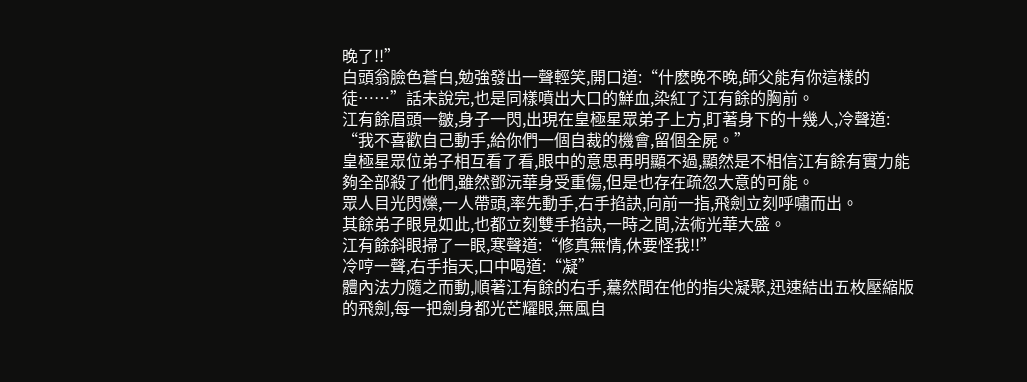晚了!!”
白頭翁臉色蒼白,勉強發出一聲輕笑,開口道:“什麽晚不晚,師父能有你這樣的徒……”話未說完,也是同樣噴出大口的鮮血,染紅了江有餘的胸前。
江有餘眉頭一皺,身子一閃,出現在皇極星眾弟子上方,盯著身下的十幾人,冷聲道:
“我不喜歡自己動手,給你們一個自裁的機會,留個全屍。”
皇極星眾位弟子相互看了看,眼中的意思再明顯不過,顯然是不相信江有餘有實力能夠全部殺了他們,雖然鄧沅華身受重傷,但是也存在疏忽大意的可能。
眾人目光閃爍,一人帶頭,率先動手,右手掐訣,向前一指,飛劍立刻呼嘯而出。
其餘弟子眼見如此,也都立刻雙手掐訣,一時之間,法術光華大盛。
江有餘斜眼掃了一眼,寒聲道:“修真無情,休要怪我!!”
冷哼一聲,右手指天,口中喝道:“凝”
體內法力隨之而動,順著江有餘的右手,驀然間在他的指尖凝聚,迅速結出五枚壓縮版的飛劍,每一把劍身都光芒耀眼,無風自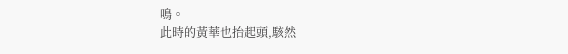鳴。
此時的黃華也抬起頭,駭然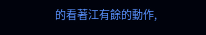的看著江有餘的動作,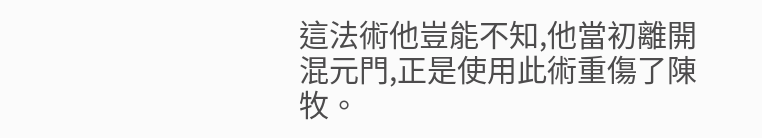這法術他豈能不知,他當初離開混元門,正是使用此術重傷了陳牧。